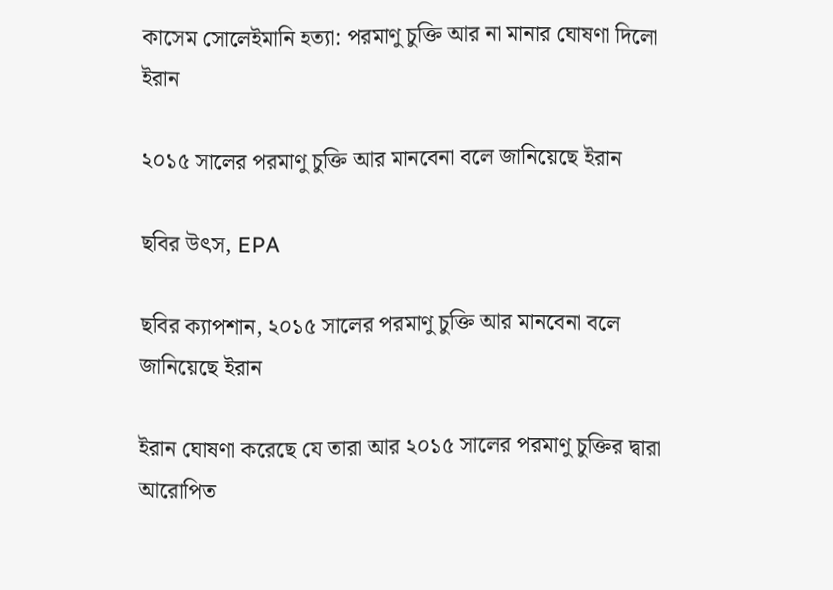কাসেম সোলেইমানি হত্যা: পরমাণু চুক্তি আর না মানার ঘোষণা দিলো ইরান

২০১৫ সালের পরমাণু চুক্তি আর মানবেনা বলে জানিয়েছে ইরান

ছবির উৎস, EPA

ছবির ক্যাপশান, ২০১৫ সালের পরমাণু চুক্তি আর মানবেনা বলে জানিয়েছে ইরান

ইরান ঘোষণা করেছে যে তারা আর ২০১৫ সালের পরমাণু চুক্তির দ্বারা আরোপিত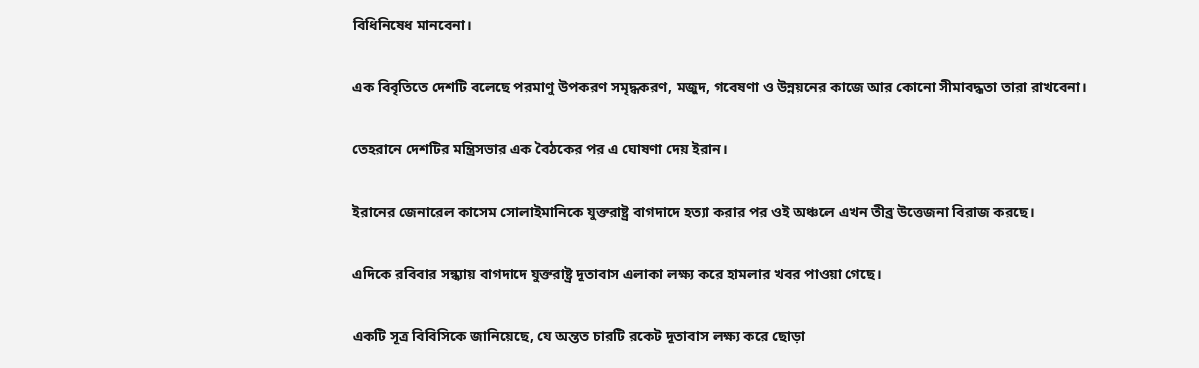বিধিনিষেধ মানবেনা।

এক বিবৃতিতে দেশটি বলেছে পরমাণু উপকরণ সমৃদ্ধকরণ, মজুদ, গবেষণা ও উন্নয়নের কাজে আর কোনো সীমাবদ্ধতা তারা রাখবেনা।

তেহরানে দেশটির মন্ত্রিসভার এক বৈঠকের পর এ ঘোষণা দেয় ইরান।

ইরানের জেনারেল কাসেম সোলাইমানিকে যুক্তরাষ্ট্র বাগদাদে হত্যা করার পর ওই অঞ্চলে এখন তীব্র উত্তেজনা বিরাজ করছে।

এদিকে রবিবার সন্ধ্যায় বাগদাদে যুক্তরাষ্ট্র দূতাবাস এলাকা লক্ষ্য করে হামলার খবর পাওয়া গেছে।

একটি সূত্র বিবিসিকে জানিয়েছে, যে অন্তত চারটি রকেট দূতাবাস লক্ষ্য করে ছোড়া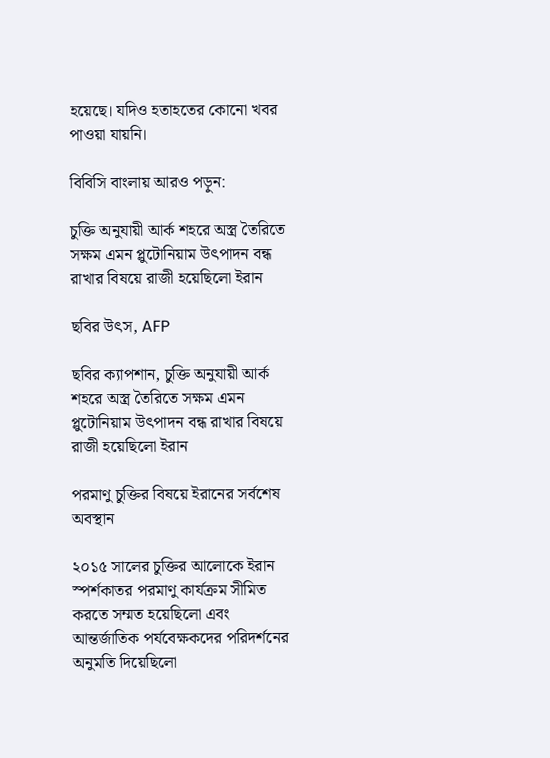হয়েছে। যদিও হতাহতের কোনো খবর পাওয়া যায়নি।

বিবিসি বাংলায় আরও পড়ুন:

চুক্তি অনুযায়ী আর্ক শহরে অস্ত্র তৈরিতে সক্ষম এমন প্লুটোনিয়াম উৎপাদন বন্ধ রাখার বিষয়ে রাজী হয়েছিলো ইরান

ছবির উৎস, AFP

ছবির ক্যাপশান, চুক্তি অনুযায়ী আর্ক শহরে অস্ত্র তৈরিতে সক্ষম এমন প্লুটোনিয়াম উৎপাদন বন্ধ রাখার বিষয়ে রাজী হয়েছিলো ইরান

পরমাণু চুক্তির বিষয়ে ইরানের সর্বশেষ অবস্থান

২০১৫ সালের চুক্তির আলোকে ইরান স্পর্শকাতর পরমাণু কার্যক্রম সীমিত করতে সম্মত হয়েছিলো এবং আন্তর্জাতিক পর্যবেক্ষকদের পরিদর্শনের অনুমতি দিয়েছিলো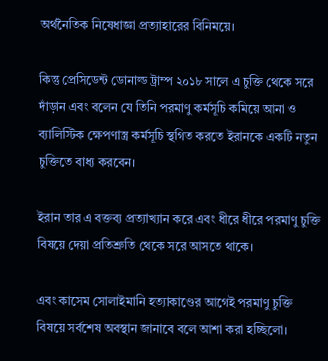অর্থনৈতিক নিষেধাজ্ঞা প্রত্যাহারের বিনিময়ে।

কিন্তু প্রেসিডেন্ট ডোনাল্ড ট্রাম্প ২০১৮ সালে এ চুক্তি থেকে সরে দাঁড়ান এবং বলেন যে তিনি পরমাণু কর্মসূচি কমিয়ে আনা ও ব্যালিস্টিক ক্ষেপণাস্ত্র কর্মসূচি স্থগিত করতে ইরানকে একটি নতুন চুক্তিতে বাধ্য করবেন।

ইরান তার এ বক্তব্য প্রত্যাখ্যান করে এবং ধীরে ধীরে পরমাণু চুক্তি বিষয়ে দেয়া প্রতিশ্রুতি থেকে সরে আসতে থাকে।

এবং কাসেম সোলাইমানি হত্যাকাণ্ডের আগেই পরমাণু চুক্তি বিষয়ে সর্বশেষ অবস্থান জানাবে বলে আশা করা হচ্ছিলো।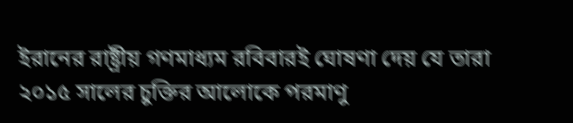ইরানের রাষ্ট্রীয় গণমাধ্যম রবিবারই ঘোষণা দেয় যে তারা ২০১৫ সালের চুক্তির আলোকে পরমাণু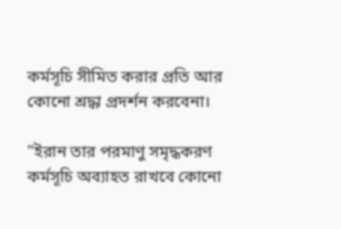কর্মসূচি সীমিত করার প্রতি আর কোনো শ্রদ্ধা প্রদর্শন করবেনা।

"ইরান তার পরমাণু সমৃদ্ধকরণ কর্মসূচি অব্যাহত রাখবে কোনো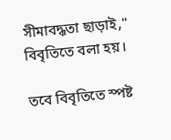সীমাবদ্ধতা ছাড়াই," বিবৃতিতে বলা হয়।

তবে বিবৃতিতে স্পষ্ট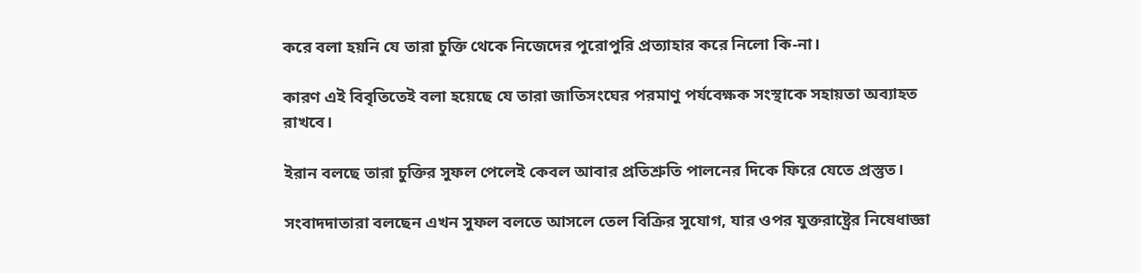করে বলা হয়নি যে তারা চুক্তি থেকে নিজেদের পুরোপুরি প্রত্যাহার করে নিলো কি-না।

কারণ এই বিবৃতিতেই বলা হয়েছে যে তারা জাতিসংঘের পরমাণু পর্যবেক্ষক সংস্থাকে সহায়তা অব্যাহত রাখবে।

ইরান বলছে তারা চুক্তির সুফল পেলেই কেবল আবার প্রতিশ্রুতি পালনের দিকে ফিরে যেতে প্রস্তুত।

সংবাদদাতারা বলছেন এখন সুফল বলতে আসলে তেল বিক্রির সুযোগ, যার ওপর যুক্তরাষ্ট্রের নিষেধাজ্ঞা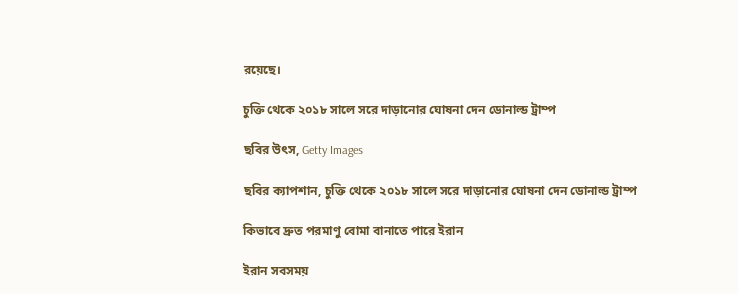রয়েছে।

চুক্তি থেকে ২০১৮ সালে সরে দাড়ানোর ঘোষনা দেন ডোনাল্ড ট্রাম্প

ছবির উৎস, Getty Images

ছবির ক্যাপশান, চুক্তি থেকে ২০১৮ সালে সরে দাড়ানোর ঘোষনা দেন ডোনাল্ড ট্রাম্প

কিভাবে দ্রুত পরমাণু বোমা বানাতে পারে ইরান

ইরান সবসময়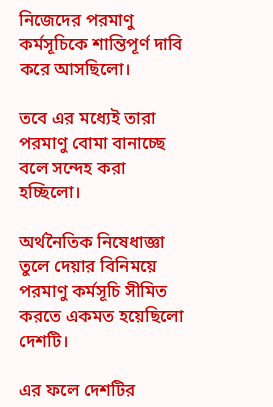নিজেদের পরমাণু কর্মসূচিকে শান্তিপূর্ণ দাবি করে আসছিলো।

তবে এর মধ্যেই তারা পরমাণু বোমা বানাচ্ছে বলে সন্দেহ করা হচ্ছিলো।

অর্থনৈতিক নিষেধাজ্ঞা তুলে দেয়ার বিনিময়ে পরমাণু কর্মসূচি সীমিত করতে একমত হয়েছিলো দেশটি।

এর ফলে দেশটির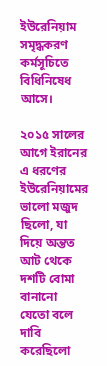ইউরেনিয়াম সমৃদ্ধকরণ কর্মসূচিতে বিধিনিষেধ আসে।

২০১৫ সালের আগে ইরানের এ ধরণের ইউরেনিয়ামের ভালো মজুদ ছিলো, যা দিয়ে অন্তত আট থেকে দশটি বোমা বানানো যেতো বলে দাবি করেছিলো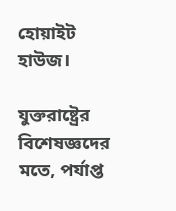হোয়াইট হাউজ।

যুক্তরাষ্ট্রের বিশেষজ্ঞদের মতে, পর্যাপ্ত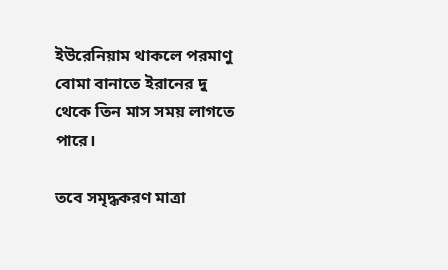ইউরেনিয়াম থাকলে পরমাণু বোমা বানাতে ইরানের দু থেকে তিন মাস সময় লাগতে পারে।

তবে সমৃদ্ধকরণ মাত্রা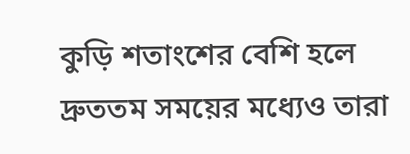কুড়ি শতাংশের বেশি হলে দ্রুততম সময়ের মধ্যেও তারা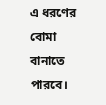এ ধরণের বোমা বানাতে পারবে।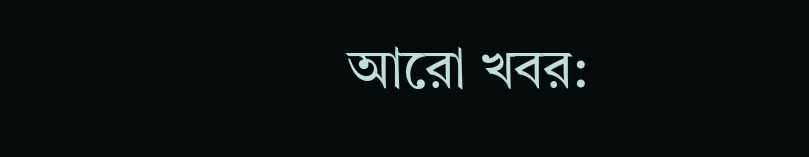আরো খবর: